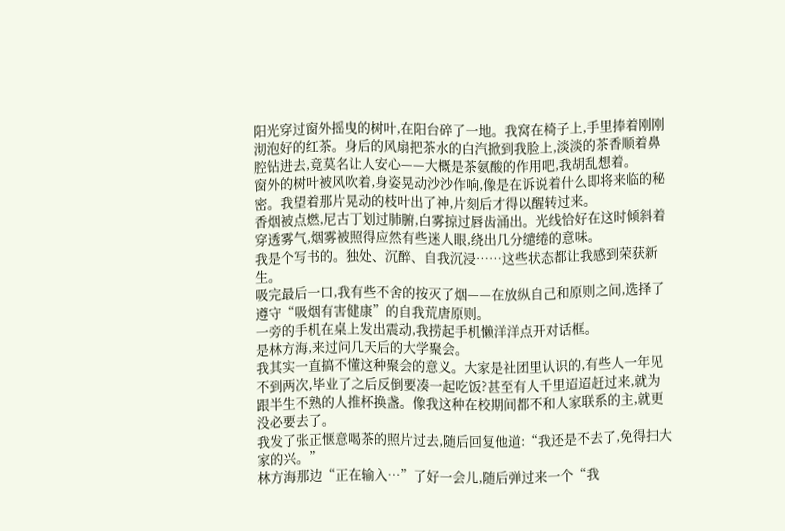阳光穿过窗外摇曳的树叶,在阳台碎了一地。我窝在椅子上,手里捧着刚刚沏泡好的红茶。身后的风扇把茶水的白汽掀到我脸上,淡淡的茶香顺着鼻腔钻进去,竟莫名让人安心——大概是茶氨酸的作用吧,我胡乱想着。
窗外的树叶被风吹着,身姿晃动沙沙作响,像是在诉说着什么即将来临的秘密。我望着那片晃动的枝叶出了神,片刻后才得以醒转过来。
香烟被点燃,尼古丁划过肺腑,白雾掠过唇齿涌出。光线恰好在这时倾斜着穿透雾气,烟雾被照得应然有些迷人眼,绕出几分缱绻的意味。
我是个写书的。独处、沉醉、自我沉浸……这些状态都让我感到荣获新生。
吸完最后一口,我有些不舍的按灭了烟——在放纵自己和原则之间,选择了遵守“吸烟有害健康”的自我荒唐原则。
一旁的手机在桌上发出震动,我捞起手机懒洋洋点开对话框。
是林方海,来过问几天后的大学聚会。
我其实一直搞不懂这种聚会的意义。大家是社团里认识的,有些人一年见不到两次,毕业了之后反倒要凑一起吃饭?甚至有人千里迢迢赶过来,就为跟半生不熟的人推杯换盏。像我这种在校期间都不和人家联系的主,就更没必要去了。
我发了张正惬意喝茶的照片过去,随后回复他道:“我还是不去了,免得扫大家的兴。”
林方海那边“正在输入…”了好一会儿,随后弹过来一个“我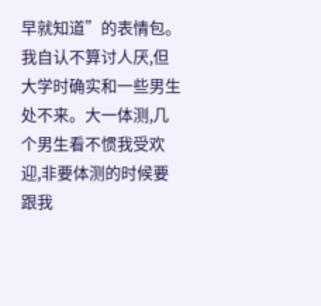早就知道”的表情包。
我自认不算讨人厌,但大学时确实和一些男生处不来。大一体测,几个男生看不惯我受欢迎,非要体测的时候要跟我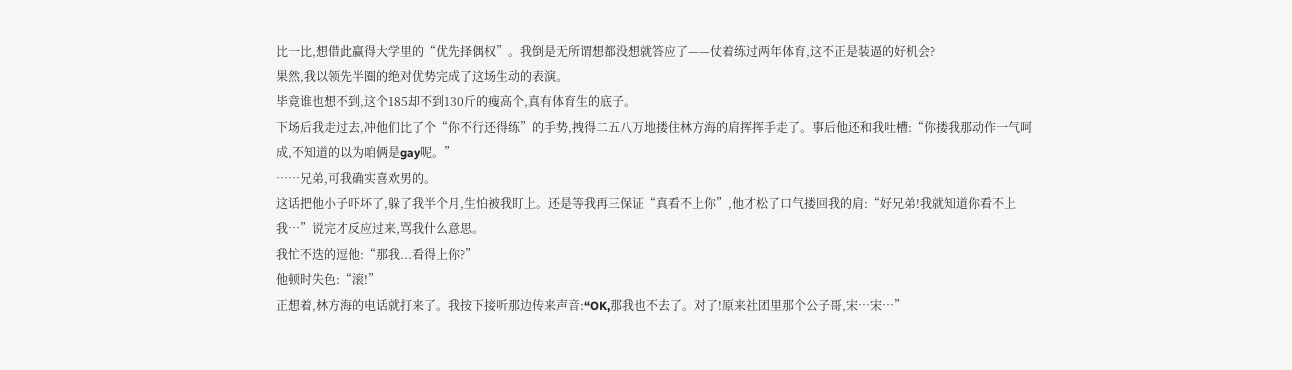比一比,想借此赢得大学里的“优先择偶权”。我倒是无所谓想都没想就答应了——仗着练过两年体育,这不正是装逼的好机会?
果然,我以领先半圈的绝对优势完成了这场生动的表演。
毕竟谁也想不到,这个185却不到130斤的瘦高个,真有体育生的底子。
下场后我走过去,冲他们比了个“你不行还得练”的手势,拽得二五八万地搂住林方海的肩挥挥手走了。事后他还和我吐槽:“你搂我那动作一气呵成,不知道的以为咱俩是gay呢。”
……兄弟,可我确实喜欢男的。
这话把他小子吓坏了,躲了我半个月,生怕被我盯上。还是等我再三保证“真看不上你”,他才松了口气搂回我的肩:“好兄弟!我就知道你看不上我…”说完才反应过来,骂我什么意思。
我忙不迭的逗他:“那我...看得上你?”
他顿时失色:“滚!”
正想着,林方海的电话就打来了。我按下接听那边传来声音:“OK,那我也不去了。对了!原来社团里那个公子哥,宋…宋…”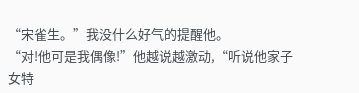“宋雀生。”我没什么好气的提醒他。
“对!他可是我偶像!”他越说越激动,“听说他家子女特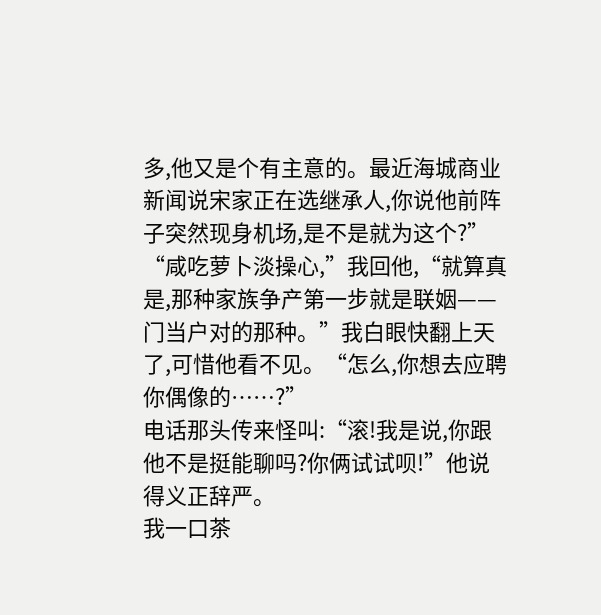多,他又是个有主意的。最近海城商业新闻说宋家正在选继承人,你说他前阵子突然现身机场,是不是就为这个?”
“咸吃萝卜淡操心,”我回他,“就算真是,那种家族争产第一步就是联姻——门当户对的那种。”我白眼快翻上天了,可惜他看不见。“怎么,你想去应聘你偶像的……?”
电话那头传来怪叫:“滚!我是说,你跟他不是挺能聊吗?你俩试试呗!”他说得义正辞严。
我一口茶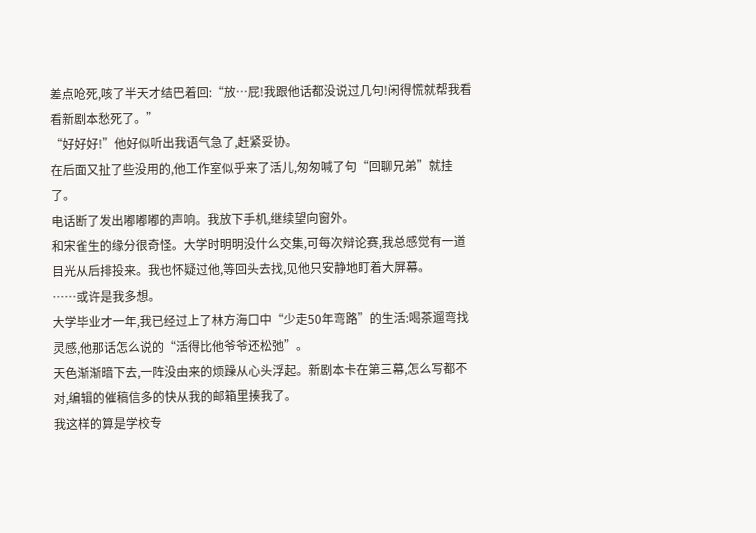差点呛死,咳了半天才结巴着回:“放…屁!我跟他话都没说过几句!闲得慌就帮我看看新剧本愁死了。”
“好好好!”他好似听出我语气急了,赶紧妥协。
在后面又扯了些没用的,他工作室似乎来了活儿,匆匆喊了句“回聊兄弟”就挂了。
电话断了发出嘟嘟嘟的声响。我放下手机,继续望向窗外。
和宋雀生的缘分很奇怪。大学时明明没什么交集,可每次辩论赛,我总感觉有一道目光从后排投来。我也怀疑过他,等回头去找,见他只安静地盯着大屏幕。
……或许是我多想。
大学毕业才一年,我已经过上了林方海口中“少走50年弯路”的生活:喝茶遛弯找灵感,他那话怎么说的“活得比他爷爷还松弛”。
天色渐渐暗下去,一阵没由来的烦躁从心头浮起。新剧本卡在第三幕,怎么写都不对,编辑的催稿信多的快从我的邮箱里揍我了。
我这样的算是学校专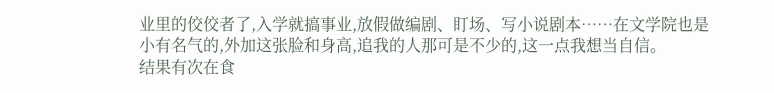业里的佼佼者了,入学就搞事业,放假做编剧、盯场、写小说剧本……在文学院也是小有名气的,外加这张脸和身高,追我的人那可是不少的,这一点我想当自信。
结果有次在食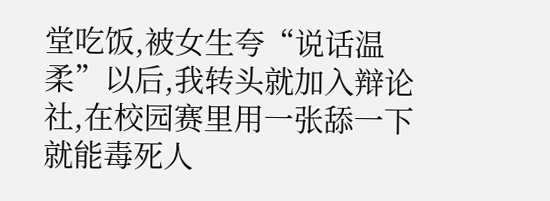堂吃饭,被女生夸“说话温柔”以后,我转头就加入辩论社,在校园赛里用一张舔一下就能毒死人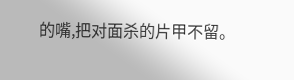的嘴,把对面杀的片甲不留。